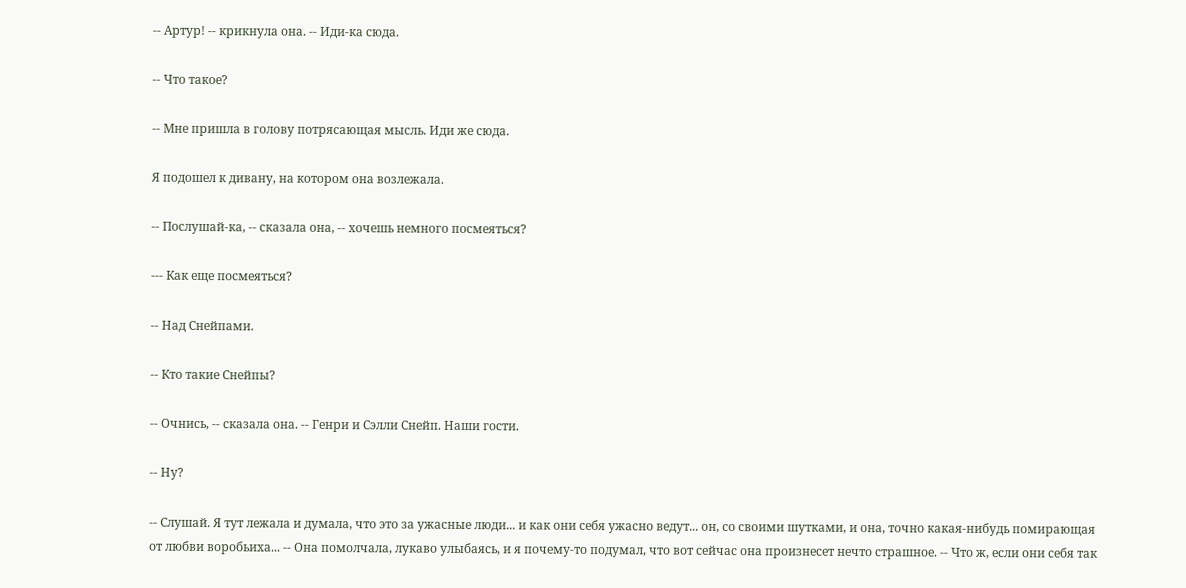-- Артур! -- крикнула она. -- Иди-ка сюда.

-- Что такое?

-- Мне пришла в голову потрясающая мысль. Иди же сюда.

Я подошел к дивану, на котором она возлежала.

-- Послушай-ка, -- сказала она, -- хочешь немного посмеяться?

--- Как еще посмеяться?

-- Над Снейпами.

-- Кто такие Снейпы?

-- Очнись, -- сказала она. -- Генри и Сэлли Снейп. Наши гости.

-- Ну?

-- Слушай. Я тут лежала и думала, что это за ужасные люди... и как они себя ужасно ведут... он, со своими шутками, и она, точно какая-нибудь помирающая от любви воробьиха... -- Она помолчала, лукаво улыбаясь, и я почему-то подумал, что вот сейчас она произнесет нечто страшное. -- Что ж, если они себя так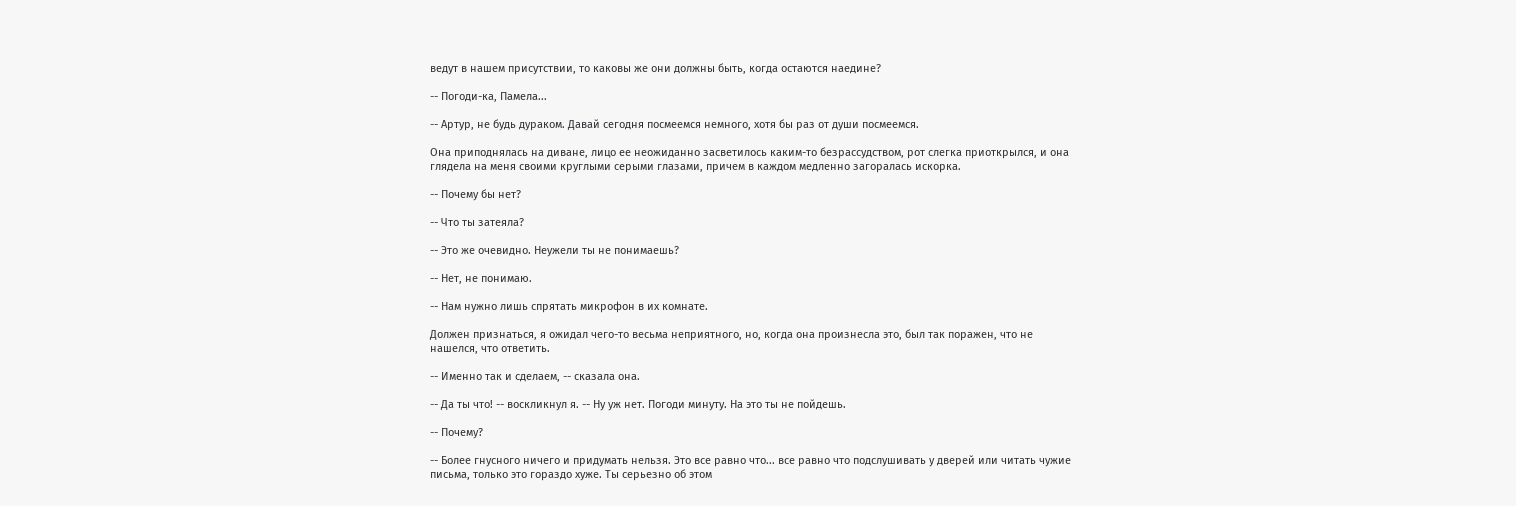ведут в нашем присутствии, то каковы же они должны быть, когда остаются наедине?

-- Погоди-ка, Памела...

-- Артур, не будь дураком. Давай сегодня посмеемся немного, хотя бы раз от души посмеемся.

Она приподнялась на диване, лицо ее неожиданно засветилось каким-то безрассудством, рот слегка приоткрылся, и она глядела на меня своими круглыми серыми глазами, причем в каждом медленно загоралась искорка.

-- Почему бы нет?

-- Что ты затеяла?

-- Это же очевидно. Неужели ты не понимаешь?

-- Нет, не понимаю.

-- Нам нужно лишь спрятать микрофон в их комнате.

Должен признаться, я ожидал чего-то весьма неприятного, но, когда она произнесла это, был так поражен, что не нашелся, что ответить.

-- Именно так и сделаем, -- сказала она.

-- Да ты что! -- воскликнул я. -- Ну уж нет. Погоди минуту. На это ты не пойдешь.

-- Почему?

-- Более гнусного ничего и придумать нельзя. Это все равно что... все равно что подслушивать у дверей или читать чужие письма, только это гораздо хуже. Ты серьезно об этом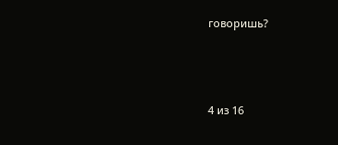говоришь?



4 из 16